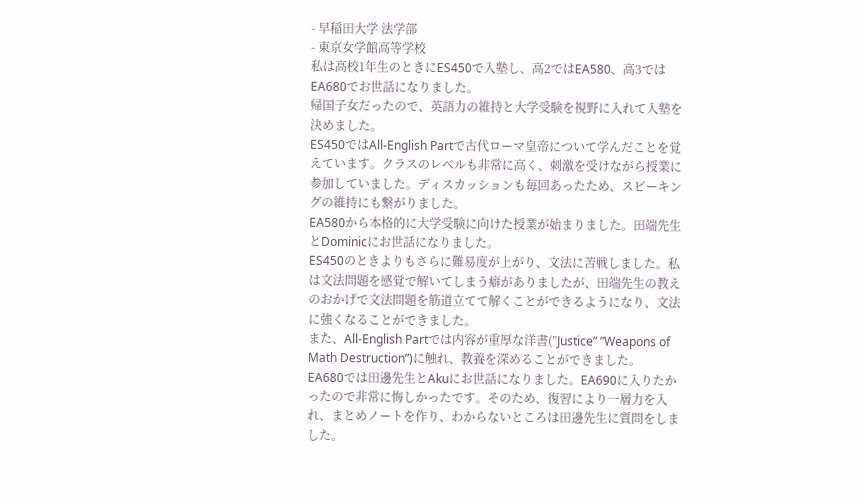- 早稲田大学 法学部
- 東京女学館高等学校
私は高校1年生のときにES450で入塾し、高2ではEA580、高3ではEA680でお世話になりました。
帰国子女だったので、英語力の維持と大学受験を視野に入れて入塾を決めました。
ES450ではAll-English Partで古代ローマ皇帝について学んだことを覚えています。クラスのレベルも非常に高く、刺激を受けながら授業に参加していました。ディスカッションも毎回あったため、スピーキングの維持にも繋がりました。
EA580から本格的に大学受験に向けた授業が始まりました。田端先生とDominicにお世話になりました。
ES450のときよりもさらに難易度が上がり、文法に苦戦しました。私は文法問題を感覚で解いてしまう癖がありましたが、田端先生の教えのおかげで文法問題を筋道立てて解くことができるようになり、文法に強くなることができました。
また、All-English Partでは内容が重厚な洋書(”Justice” ”Weapons of Math Destruction”)に触れ、教養を深めることができました。
EA680では田邊先生とAkuにお世話になりました。EA690に入りたかったので非常に悔しかったです。そのため、復習により一層力を入れ、まとめノートを作り、わからないところは田邊先生に質問をしました。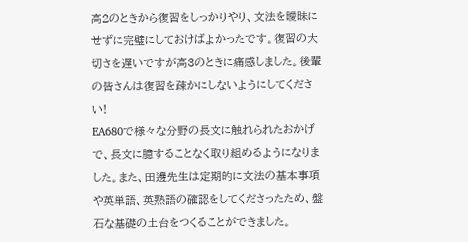高2のときから復習をしっかりやり、文法を曖昧にせずに完璧にしておけばよかったです。復習の大切さを遅いですが高3のときに痛感しました。後輩の皆さんは復習を疎かにしないようにしてください!
EA680で様々な分野の長文に触れられたおかげで、長文に臆することなく取り組めるようになりました。また、田邊先生は定期的に文法の基本事項や英単語、英熟語の確認をしてくださったため、盤石な基礎の土台をつくることができました。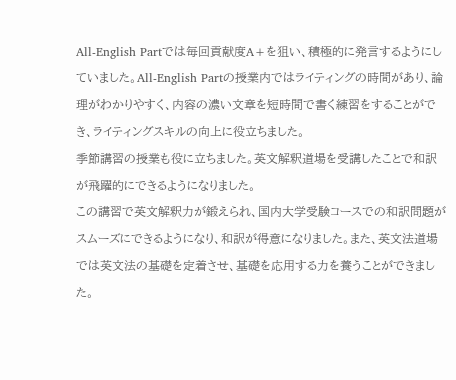All-English Partでは毎回貢献度A+を狙い、積極的に発言するようにしていました。All-English Partの授業内ではライティングの時間があり、論理がわかりやすく、内容の濃い文章を短時間で書く練習をすることができ、ライティングスキルの向上に役立ちました。
季節講習の授業も役に立ちました。英文解釈道場を受講したことで和訳が飛躍的にできるようになりました。
この講習で英文解釈力が鍛えられ、国内大学受験コースでの和訳問題がスムーズにできるようになり、和訳が得意になりました。また、英文法道場では英文法の基礎を定着させ、基礎を応用する力を養うことができました。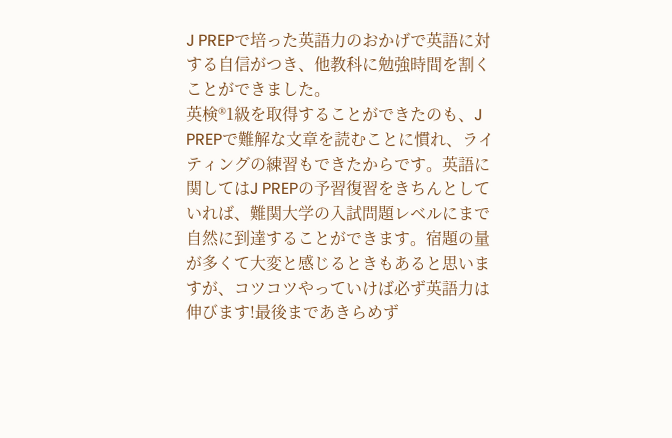J PREPで培った英語力のおかげで英語に対する自信がつき、他教科に勉強時間を割くことができました。
英検®1級を取得することができたのも、J PREPで難解な文章を読むことに慣れ、ライティングの練習もできたからです。英語に関してはJ PREPの予習復習をきちんとしていれば、難関大学の入試問題レベルにまで自然に到達することができます。宿題の量が多くて大変と感じるときもあると思いますが、コツコツやっていけば必ず英語力は伸びます!最後まであきらめず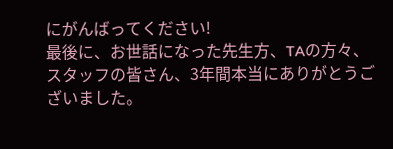にがんばってください!
最後に、お世話になった先生方、TAの方々、スタッフの皆さん、3年間本当にありがとうございました。